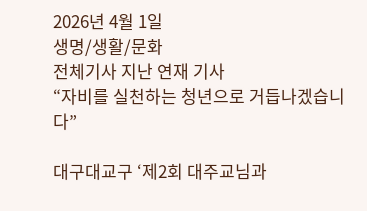2026년 4월 1일
생명/생활/문화
전체기사 지난 연재 기사
“자비를 실천하는 청년으로 거듭나겠습니다”

대구대교구 ‘제2회 대주교님과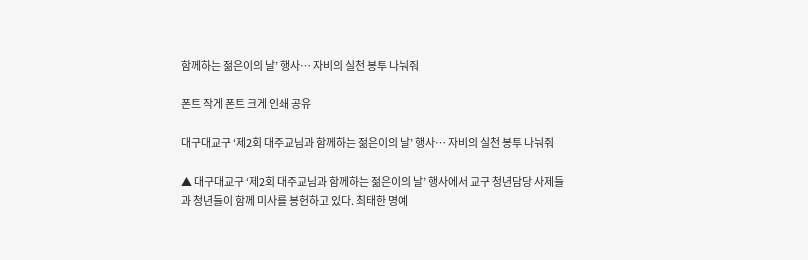함께하는 젊은이의 날’ 행사… 자비의 실천 봉투 나눠줘

폰트 작게 폰트 크게 인쇄 공유

대구대교구 ‘제2회 대주교님과 함께하는 젊은이의 날’ 행사… 자비의 실천 봉투 나눠줘

▲ 대구대교구 ‘제2회 대주교님과 함께하는 젊은이의 날’ 행사에서 교구 청년담당 사제들과 청년들이 함께 미사를 봉헌하고 있다. 최태한 명예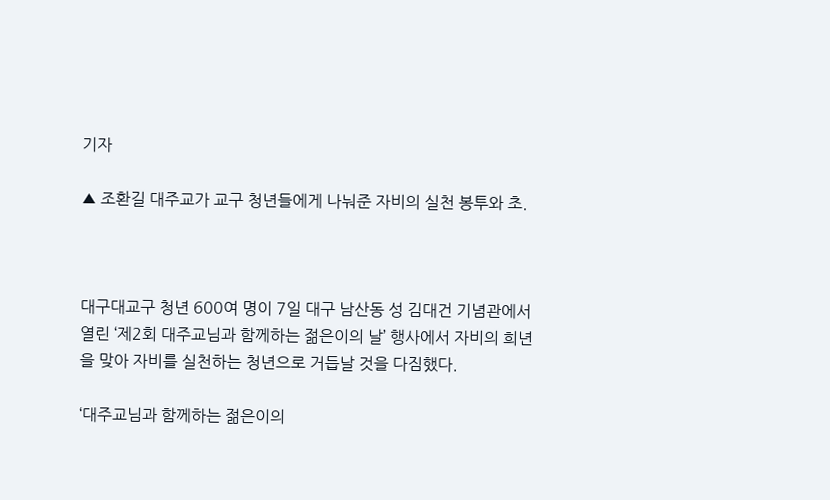기자

▲ 조환길 대주교가 교구 청년들에게 나눠준 자비의 실천 봉투와 초.



대구대교구 청년 600여 명이 7일 대구 남산동 성 김대건 기념관에서 열린 ‘제2회 대주교님과 함께하는 젊은이의 날’ 행사에서 자비의 희년을 맞아 자비를 실천하는 청년으로 거듭날 것을 다짐했다.

‘대주교님과 함께하는 젊은이의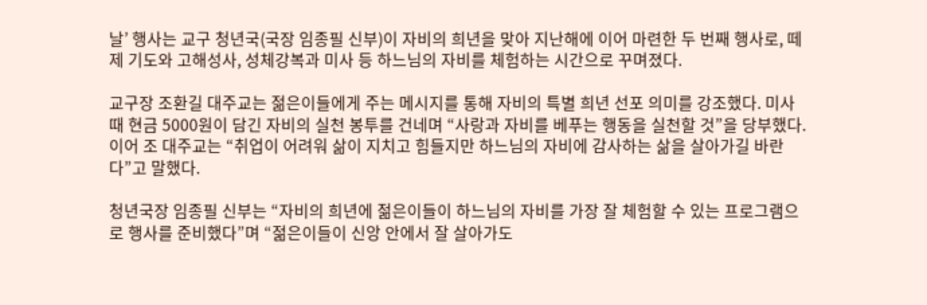날’ 행사는 교구 청년국(국장 임종필 신부)이 자비의 희년을 맞아 지난해에 이어 마련한 두 번째 행사로, 떼제 기도와 고해성사, 성체강복과 미사 등 하느님의 자비를 체험하는 시간으로 꾸며졌다.

교구장 조환길 대주교는 젊은이들에게 주는 메시지를 통해 자비의 특별 희년 선포 의미를 강조했다. 미사 때 현금 5000원이 담긴 자비의 실천 봉투를 건네며 “사랑과 자비를 베푸는 행동을 실천할 것”을 당부했다. 이어 조 대주교는 “취업이 어려워 삶이 지치고 힘들지만 하느님의 자비에 감사하는 삶을 살아가길 바란다”고 말했다.

청년국장 임종필 신부는 “자비의 희년에 젊은이들이 하느님의 자비를 가장 잘 체험할 수 있는 프로그램으로 행사를 준비했다”며 “젊은이들이 신앙 안에서 잘 살아가도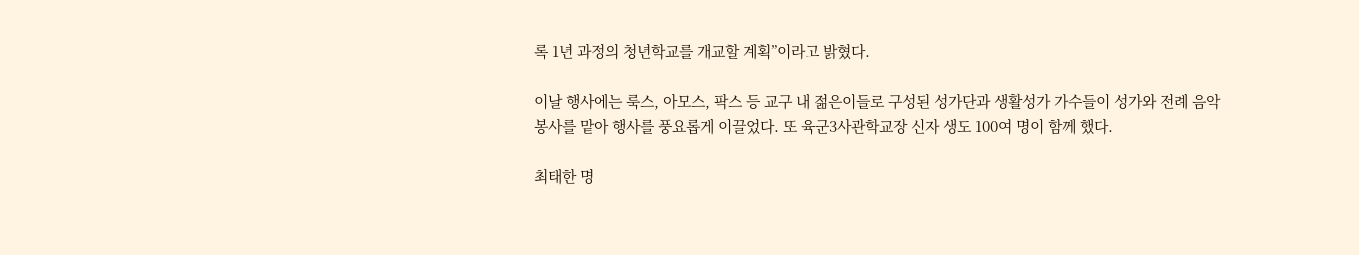록 1년 과정의 청년학교를 개교할 계획”이라고 밝혔다.

이날 행사에는 룩스, 아모스, 팍스 등 교구 내 젊은이들로 구성된 성가단과 생활성가 가수들이 성가와 전례 음악 봉사를 맡아 행사를 풍요롭게 이끌었다. 또 육군3사관학교장 신자 생도 100여 명이 함께 했다.

최태한 명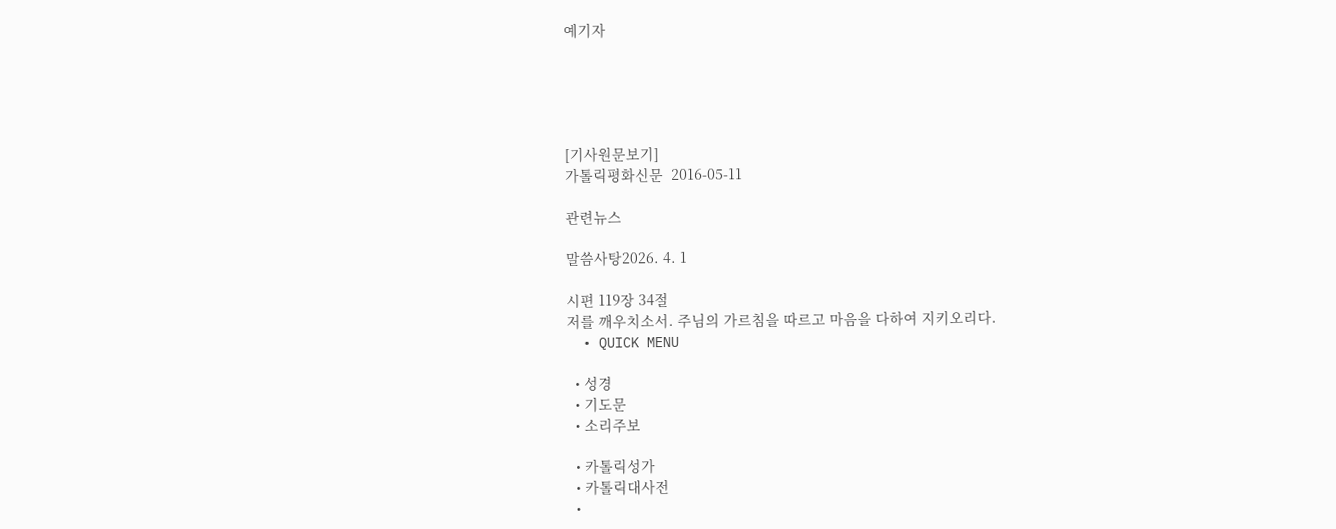예기자





[기사원문보기]
가톨릭평화신문  2016-05-11

관련뉴스

말씀사탕2026. 4. 1

시편 119장 34절
저를 깨우치소서. 주님의 가르침을 따르고 마음을 다하여 지키오리다.
  • QUICK MENU

  • 성경
  • 기도문
  • 소리주보

  • 카톨릭성가
  • 카톨릭대사전
  •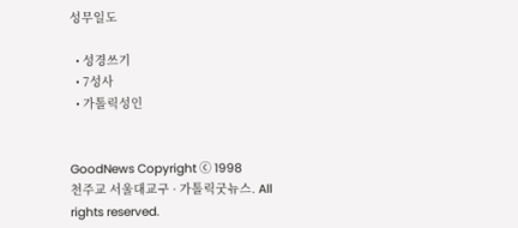성무일도

  • 성경쓰기
  • 7성사
  • 가톨릭성인


GoodNews Copyright ⓒ 1998
천주교 서울대교구 · 가톨릭굿뉴스. All rights reserved.